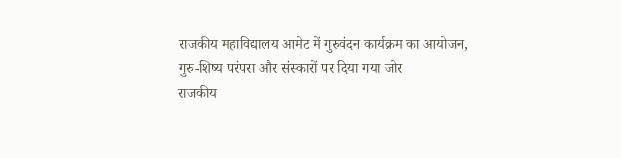राजकीय महाविद्यालय आमेट में गुरुवंदन कार्यक्रम का आयोजन, गुरु-शिष्य परंपरा और संस्कारों पर दिया गया जोर
राजकीय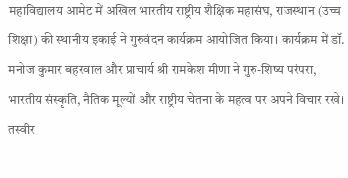महाविद्यालय आमेट में अखिल भारतीय राष्ट्रीय शैक्षिक महासंघ, राजस्थान (उच्च शिक्षा) की स्थानीय इकाई ने गुरुवंदन कार्यक्रम आयोजित किया। कार्यक्रम में डॉ. मनोज कुमार बहरवाल और प्राचार्य श्री रामकेश मीणा ने गुरु-शिष्य परंपरा, भारतीय संस्कृति, नैतिक मूल्यों और राष्ट्रीय चेतना के महत्व पर अपने विचार रखे।
तस्वीर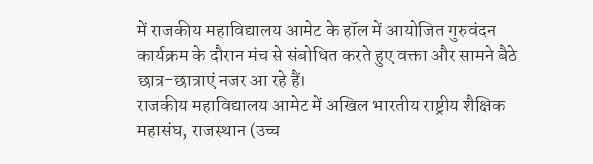में राजकीय महाविद्यालय आमेट के हॉल में आयोजित गुरुवंदन कार्यक्रम के दौरान मंच से संबोधित करते हुए वक्ता और सामने बैठे छात्र-छात्राएं नजर आ रहे हैं।
राजकीय महाविद्यालय आमेट में अखिल भारतीय राष्ट्रीय शैक्षिक महासंघ, राजस्थान (उच्च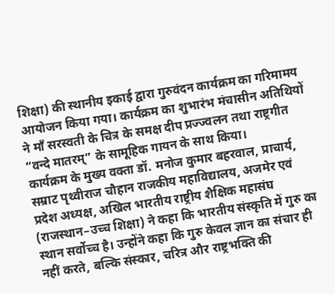शिक्षा) की स्थानीय इकाई द्वारा गुरुवंदन कार्यक्रम का गरिमामय आयोजन किया गया। कार्यक्रम का शुभारंभ मंचासीन अतिथियों ने माँ सरस्वती के चित्र के समक्ष दीप प्रज्ज्वलन तथा राष्ट्रगीत “वन्दे मातरम्” के सामूहिक गायन के साथ किया।
कार्यक्रम के मुख्य वक्ता डॉ. मनोज कुमार बहरवाल, प्राचार्य, सम्राट पृथ्वीराज चौहान राजकीय महाविद्यालय, अजमेर एवं प्रदेश अध्यक्ष, अखिल भारतीय राष्ट्रीय शैक्षिक महासंघ (राजस्थान–उच्च शिक्षा) ने कहा कि भारतीय संस्कृति में गुरु का स्थान सर्वोच्च है। उन्होंने कहा कि गुरु केवल ज्ञान का संचार ही नहीं करते, बल्कि संस्कार, चरित्र और राष्ट्रभक्ति की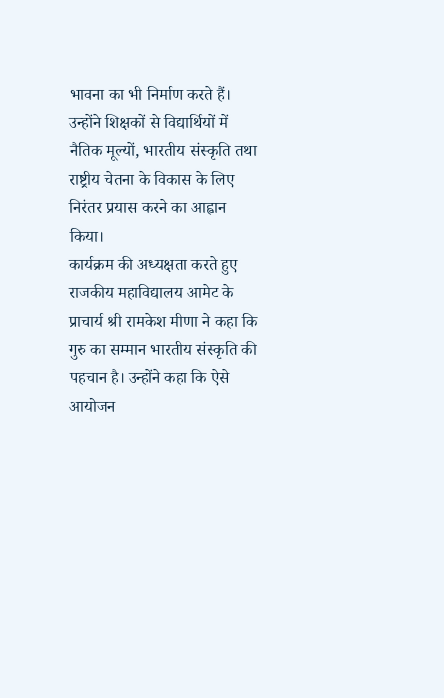भावना का भी निर्माण करते हैं। उन्होंने शिक्षकों से विद्यार्थियों में नैतिक मूल्यों, भारतीय संस्कृति तथा राष्ट्रीय चेतना के विकास के लिए निरंतर प्रयास करने का आह्वान किया।
कार्यक्रम की अध्यक्षता करते हुए राजकीय महाविद्यालय आमेट के प्राचार्य श्री रामकेश मीणा ने कहा कि गुरु का सम्मान भारतीय संस्कृति की पहचान है। उन्होंने कहा कि ऐसे आयोजन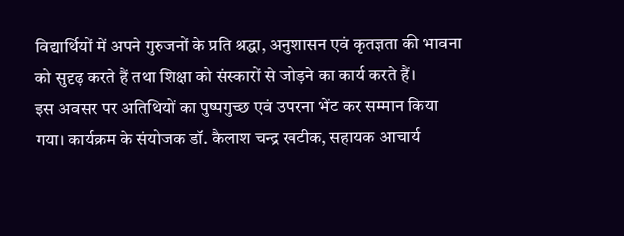विद्यार्थियों में अपने गुरुजनों के प्रति श्रद्धा, अनुशासन एवं कृतज्ञता की भावना को सुदृढ़ करते हैं तथा शिक्षा को संस्कारों से जोड़ने का कार्य करते हैं।
इस अवसर पर अतिथियों का पुष्पगुच्छ एवं उपरना भेंट कर सम्मान किया गया। कार्यक्रम के संयोजक डॉ. कैलाश चन्द्र खटीक, सहायक आचार्य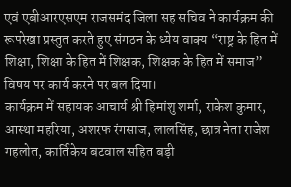एवं एबीआरएसएम राजसमंद जिला सह सचिव ने कार्यक्रम की रूपरेखा प्रस्तुत करते हुए संगठन के ध्येय वाक्य “राष्ट्र के हित में शिक्षा, शिक्षा के हित में शिक्षक, शिक्षक के हित में समाज” विषय पर कार्य करने पर बल दिया।
कार्यक्रम में सहायक आचार्य श्री हिमांशु शर्मा, राकेश कुमार, आस्था महरिया, अशरफ रंगसाज, लालसिंह, छात्र नेता राजेश गहलोत, कार्तिकेय बटवाल सहित बड़ी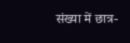संख्या में छात्र-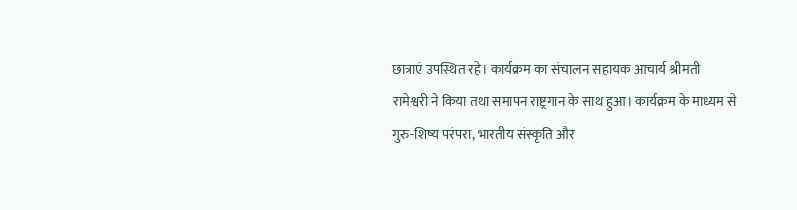छात्राएं उपस्थित रहे। कार्यक्रम का संचालन सहायक आचार्य श्रीमती रामेश्वरी ने किया तथा समापन राष्ट्रगान के साथ हुआ। कार्यक्रम के माध्यम से गुरु-शिष्य परंपरा, भारतीय संस्कृति और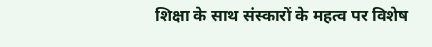शिक्षा के साथ संस्कारों के महत्व पर विशेष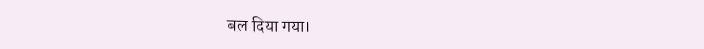बल दिया गया।